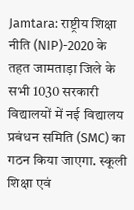Jamtara: राष्ट्रीय शिक्षा नीति (NIP)-2020 के तहत जामताड़ा जिले के सभी 1030 सरकारी विद्यालयों में नई विद्यालय प्रबंधन समिति (SMC) का गठन किया जाएगा. स्कूली शिक्षा एवं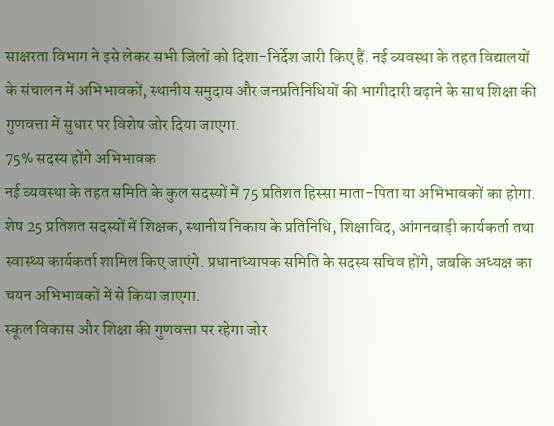साक्षरता विभाग ने इसे लेकर सभी जिलों को दिशा-निर्देश जारी किए हैं. नई व्यवस्था के तहत विद्यालयों के संचालन में अभिभावकों, स्थानीय समुदाय और जनप्रतिनिधियों की भागीदारी बढ़ाने के साथ शिक्षा की गुणवत्ता में सुधार पर विशेष जोर दिया जाएगा.
75% सदस्य होंगे अभिभावक
नई व्यवस्था के तहत समिति के कुल सदस्यों में 75 प्रतिशत हिस्सा माता-पिता या अभिभावकों का होगा. शेष 25 प्रतिशत सदस्यों में शिक्षक, स्थानीय निकाय के प्रतिनिधि, शिक्षाविद, आंगनबाड़ी कार्यकर्ता तथा स्वास्थ्य कार्यकर्ता शामिल किए जाएंगे. प्रधानाध्यापक समिति के सदस्य सचिव होंगे, जबकि अध्यक्ष का चयन अभिभावकों में से किया जाएगा.
स्कूल विकास और शिक्षा की गुणवत्ता पर रहेगा जोर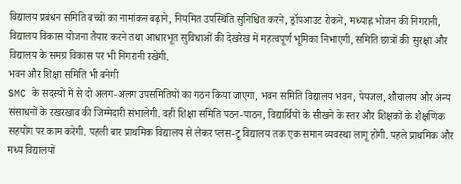विद्यालय प्रबंधन समिति बच्चों का नामांकन बढ़ाने, नियमित उपस्थिति सुनिश्चित करने, ड्रॉपआउट रोकने, मध्याह्न भोजन की निगरानी, विद्यालय विकास योजना तैयार करने तथा आधारभूत सुविधाओं की देखरेख में महत्वपूर्ण भूमिका निभाएगी, समिति छात्रों की सुरक्षा और विद्यालय के समग्र विकास पर भी निगरानी रखेगी.
भवन और शिक्षा समिति भी बनेगी
SMC के सदस्यों में से दो अलग-अलग उपसमितियों का गठन किया जाएगा, भवन समिति विद्यालय भवन, पेयजल, शौचालय और अन्य संसाधनों के रखरखाव की जिम्मेदारी संभालेगी. वहीं शिक्षा समिति पठन-पाठन, विद्यार्थियों के सीखने के स्तर और शिक्षकों के शैक्षणिक सहयोग पर काम करेगी. पहली बार प्राथमिक विद्यालय से लेकर प्लस-टू विद्यालय तक एक समान व्यवस्था लागू होगी. पहले प्राथमिक और मध्य विद्यालयों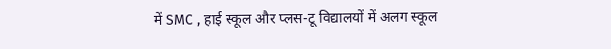में SMC , हाई स्कूल और प्लस-टू विद्यालयों में अलग स्कूल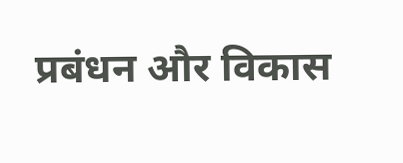प्रबंधन और विकास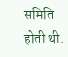समिति होती थी.